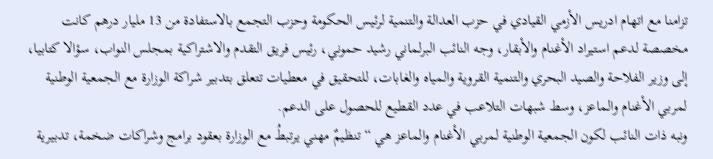تزامنا مع اتهام ادريس الأزمي القيادي في حزب العدالة والتنمية لرئيس الحكومة وحزب التجمع بالاستفادة من 13 مليار درهم كانت مخصصة لدعم استيراد الأغنام والأبقار، وجه النائب البرلماني رشيد حموني، رئيس فريق التقدم والاشتراكية بمجلس النواب، سؤالا كتابيا، إلى وزير الفلاحة والصيد البحري والتنمية القروية والمياه والغابات، للتحقيق في معطيات تتعلق بتدبير شراكة الوزارة مع الجمعية الوطنية لمربي الأغنام والماعز، وسط شبهات التلاعب في عدد القطيع للحصول على الدعم.
ونبه ذات النائب لكون الجمعية الوطنية لمربي الأغنام والماعز هي “تنظيمٌ مهني يرتبطُ مع الوزارة بعقود برامج وشراكات ضخمة، تدبيرية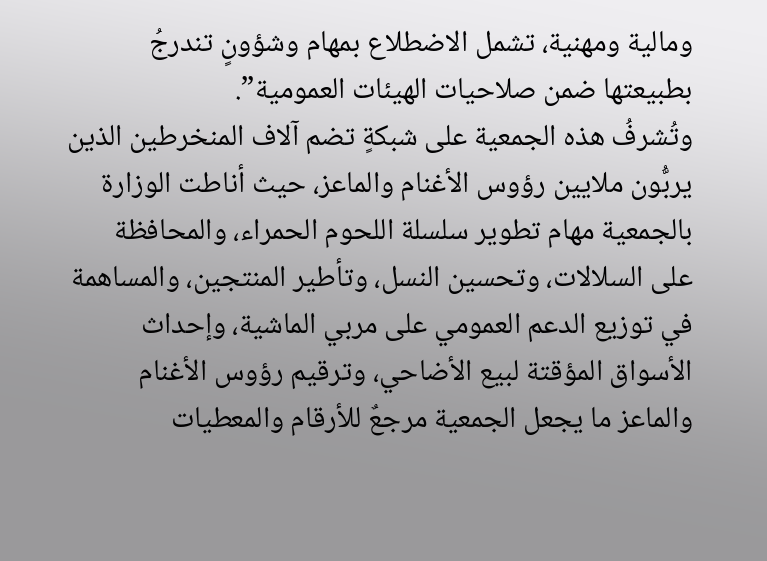ومالية ومهنية، تشمل الاضطلاع بمهام وشؤونٍ تندرجُ بطبيعتها ضمن صلاحيات الهيئات العمومية”.
وتُشرفُ هذه الجمعية على شبكةٍ تضم آلاف المنخرطين الذين يربُّون ملايين رؤوس الأغنام والماعز، حيث أناطت الوزارة بالجمعية مهام تطوير سلسلة اللحوم الحمراء، والمحافظة على السلالات، وتحسين النسل، وتأطير المنتجين، والمساهمة في توزيع الدعم العمومي على مربي الماشية، وإحداث الأسواق المؤقتة لبيع الأضاحي، وترقيم رؤوس الأغنام والماعز ما يجعل الجمعية مرجعٌ للأرقام والمعطيات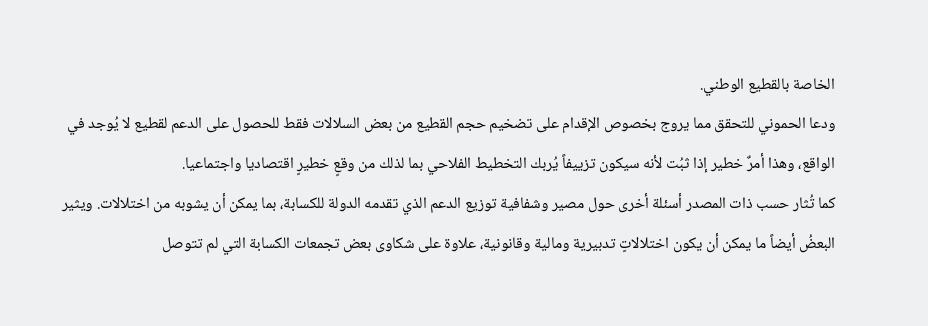الخاصة بالقطيع الوطني.
ودعا الحموني للتحقق مما يروج بخصوص الإقدام على تضخيم حجم القطيع من بعض السلالات فقط للحصول على الدعم لقطيع لا يُوجد في الواقع، وهذا أمرٌ خطير إذا ثبُت لأنه سيكون تزييفاً يُربك التخطيط الفلاحي بما لذلك من وقعٍ خطيرٍ اقتصاديا واجتماعيا.
كما تُثار حسب ذات المصدر أسئلة أخرى حول مصير وشفافية توزيع الدعم الذي تقدمه الدولة للكسابة، بما يمكن أن يشوبه من اختلالات. ويثير البعضُ أيضاً ما يمكن أن يكون اختلالاتٍ تدبيرية ومالية وقانونية، علاوة على شكاوى بعض تجمعات الكسابة التي لم تتوصل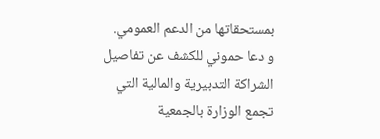بمستحقاتها من الدعم العمومي.
و دعا حموني للكشف عن تفاصيل الشراكة التدبيرية والمالية التي تجمع الوزارة بالجمعية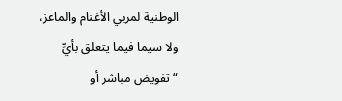الوطنية لمربي الأغنام والماعز، ولا سيما فيما يتعلق بأيِّ “تفويض مباشر أو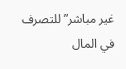غير مباشر” للتصرف في المال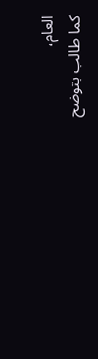العام،
كما طالب بتوضح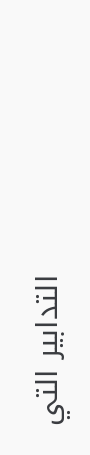التدابير التي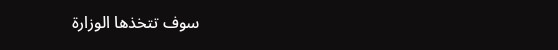سوف تتخذها الوزارة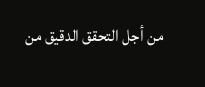من أجل التحقق الدقيق من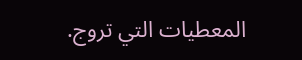المعطيات التي تروج.